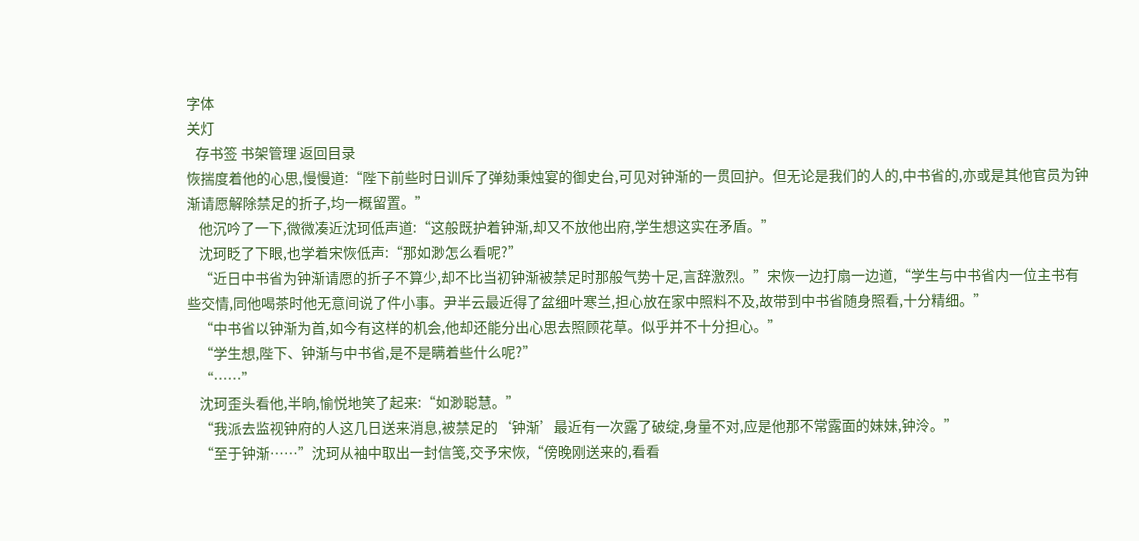字体
关灯
   存书签 书架管理 返回目录
恢揣度着他的心思,慢慢道:“陛下前些时日训斥了弹劾秉烛宴的御史台,可见对钟渐的一贯回护。但无论是我们的人的,中书省的,亦或是其他官员为钟渐请愿解除禁足的折子,均一概留置。”
    他沉吟了一下,微微凑近沈珂低声道:“这般既护着钟渐,却又不放他出府,学生想这实在矛盾。”
    沈珂眨了下眼,也学着宋恢低声:“那如渺怎么看呢?”
    “近日中书省为钟渐请愿的折子不算少,却不比当初钟渐被禁足时那般气势十足,言辞激烈。”宋恢一边打扇一边道,“学生与中书省内一位主书有些交情,同他喝茶时他无意间说了件小事。尹半云最近得了盆细叶寒兰,担心放在家中照料不及,故带到中书省随身照看,十分精细。”
    “中书省以钟渐为首,如今有这样的机会,他却还能分出心思去照顾花草。似乎并不十分担心。”
    “学生想,陛下、钟渐与中书省,是不是瞒着些什么呢?”
    “……”
    沈珂歪头看他,半晌,愉悦地笑了起来:“如渺聪慧。”
    “我派去监视钟府的人这几日送来消息,被禁足的‘钟渐’最近有一次露了破绽,身量不对,应是他那不常露面的妹妹,钟泠。”
    “至于钟渐……”沈珂从袖中取出一封信笺,交予宋恢,“傍晚刚送来的,看看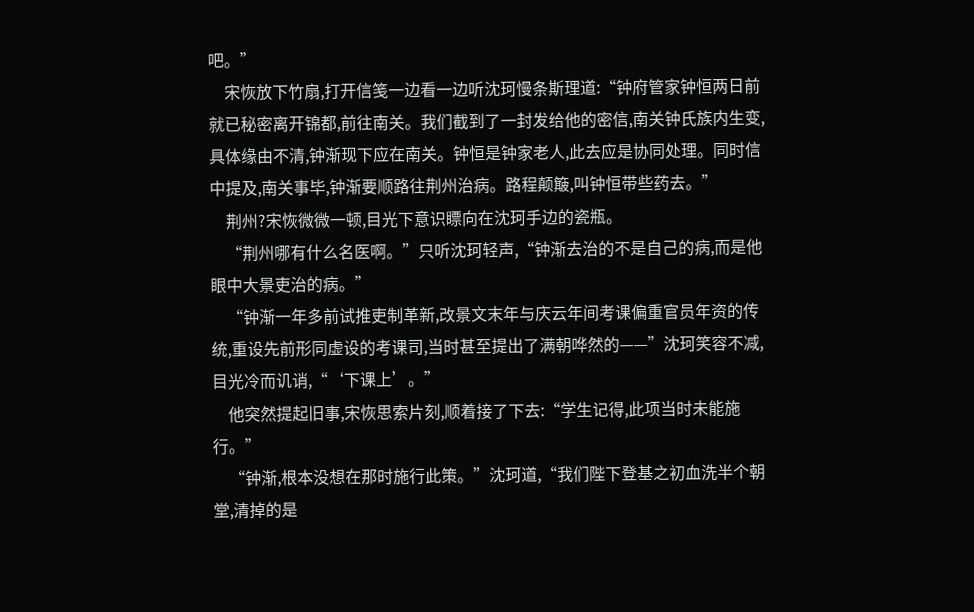吧。”
    宋恢放下竹扇,打开信笺一边看一边听沈珂慢条斯理道:“钟府管家钟恒两日前就已秘密离开锦都,前往南关。我们截到了一封发给他的密信,南关钟氏族内生变,具体缘由不清,钟渐现下应在南关。钟恒是钟家老人,此去应是协同处理。同时信中提及,南关事毕,钟渐要顺路往荆州治病。路程颠簸,叫钟恒带些药去。”
    荆州?宋恢微微一顿,目光下意识瞟向在沈珂手边的瓷瓶。
    “荆州哪有什么名医啊。”只听沈珂轻声,“钟渐去治的不是自己的病,而是他眼中大景吏治的病。”
    “钟渐一年多前试推吏制革新,改景文末年与庆云年间考课偏重官员年资的传统,重设先前形同虚设的考课司,当时甚至提出了满朝哗然的——”沈珂笑容不减,目光冷而讥诮,“‘下课上’。”
    他突然提起旧事,宋恢思索片刻,顺着接了下去:“学生记得,此项当时未能施行。”
    “钟渐,根本没想在那时施行此策。”沈珂道,“我们陛下登基之初血洗半个朝堂,清掉的是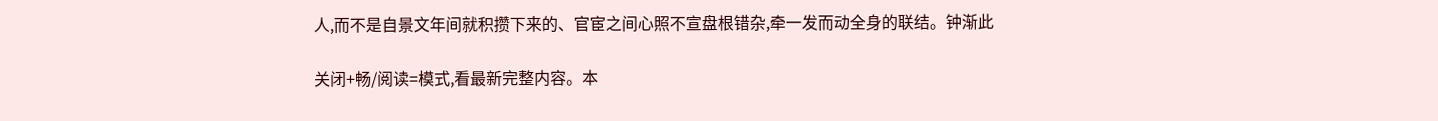人,而不是自景文年间就积攒下来的、官宦之间心照不宣盘根错杂,牵一发而动全身的联结。钟渐此

关闭+畅/阅读=模式,看最新完整内容。本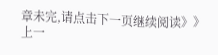章未完,请点击下一页继续阅读》》
上一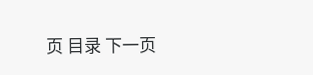页 目录 下一页